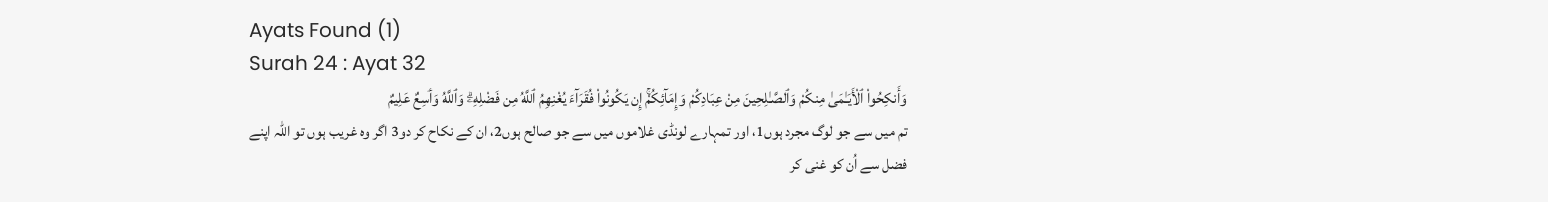Ayats Found (1)
Surah 24 : Ayat 32
وَأَنكِحُواْ ٱلْأَيَـٰمَىٰ مِنكُمْ وَٱلصَّـٰلِحِينَ مِنْ عِبَادِكُمْ وَإِمَآئِكُمْۚ إِن يَكُونُواْ فُقَرَآءَ يُغْنِهِمُ ٱللَّهُ مِن فَضْلِهِۦۗ وَٱللَّهُ وَٲسِعٌ عَلِيمٌ
تم میں سے جو لوگ مجرد ہوں1، اور تمہارے لونڈی غلاموں میں سے جو صالح ہوں2، ان کے نکاح کر دو3 اگر وہ غریب ہوں تو اللہ اپنے فضل سے اُن کو غنی کر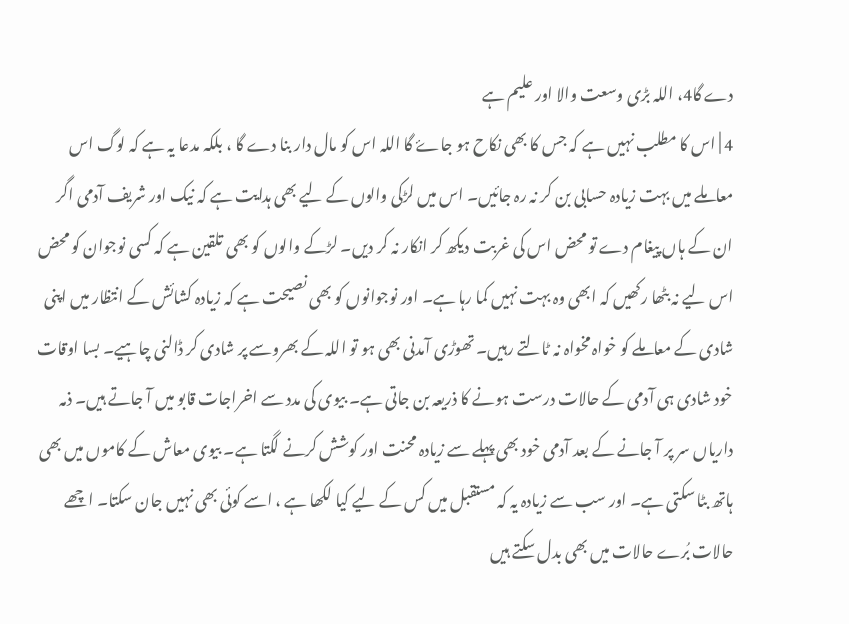دے گا4، اللہ بڑی وسعت والا اور علیم ہے
4 | اس کا مطلب نہیں ہے کہ جس کا بھی نکاح ہو جاۓ گا اللہ اس کو مال دار بنا دے گا ، بلکہ مدعا یہ ہے کہ لوگ اس معاملے میں بہت زیادہ حسابی بن کر نہ رہ جائیں۔ اس میں لڑکی والوں کے لیے بھی ہدایت ہے کہ نیک اور شریف آدمی اگر ان کے ہاں پیغام دے تو محض اس کی غربت دیکھ کر انکار نہ کر دیں۔ لڑکے والوں کو بھی تلقین ہے کہ کسی نوجوان کو محض اس لیے نہ بٹھا رکھیں کہ ابھی وہ بہت نہیں کما رہا ہے۔ اور نوجوانوں کو بھی نصیحت ہے کہ زیادہ کشائش کے انتظار میں اپنی شادی کے معاملے کو خواہ مخواہ نہ ٹالتے رہیں۔ تھوڑی آمدنی بھی ہو تو اللہ کے بھروسے پر شادی کر ڈالنی چاہیے۔ بسا اوقات خود شادی ہی آدمی کے حالات درست ہونے کا ذریعہ بن جاتی ہے۔ بیوی کی مدد سے اخراجات قابو میں آ جاتے ہیں۔ ذمہ داریاں سر پر آ جانے کے بعد آدمی خود بھی پہلے سے زیادہ محنت اور کوشش کرنے لگتا ہے۔ بیوی معاش کے کاموں میں بھی ہاتھ بٹا سکتی ہے۔ اور سب سے زیادہ یہ کہ مستقبل میں کس کے لیے کیا لکھا ہے ، اسے کوئی بھی نہیں جان سکتا۔ اچھے حالات بُرے حالات میں بھی بدل سکتے ہیں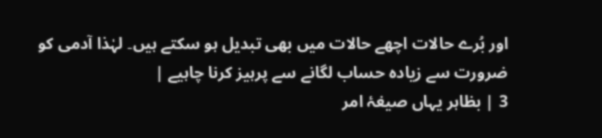اور بُرے حالات اچھے حالات میں بھی تبدیل ہو سکتے ہیں۔ لہٰذا آدمی کو ضرورت سے زیادہ حساب لگانے سے پرہیز کرنا چاہیے |
3 | بظاہر یہاں صیغۂ امر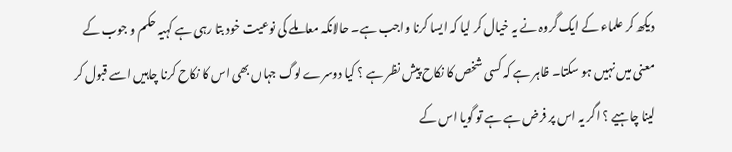دیکھ کر علماء کے ایک گروہ نے یہ خیال کر لیا کہ ایسا کرنا واجب ہے۔ حالانکہ معاملے کی نوعیت خود بتا رہی ہے کہیہ حکم و جوب کے معنی میں نہیں ہو سکتا۔ ظاہر ہے کہ کسی شخص کا نکاح پیش نظر ہے ؟ کیا دوسرے لوگ جہاں بھی اس کا نکاح کرنا چاہیں اسے قبول کر لینا چاہیے ؟ اگر یہ اس پر فرض ہے ہے تو گویا اس کے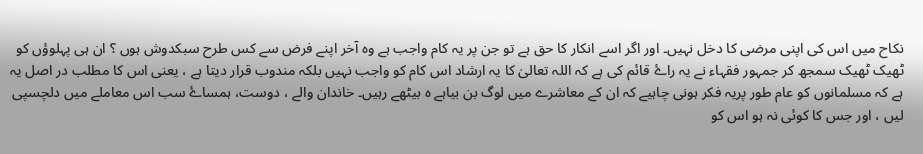نکاح میں اس کی اپنی مرضی کا دخل نہیں۔ اور اگر اسے انکار کا حق ہے تو جن پر یہ کام واجب ہے وہ آخر اپنے فرض سے کس طرح سبکدوش ہوں ؟ ان ہی پہلوؤں کو ٹھیک ٹھیک سمجھ کر جمہور فقہاء نے یہ راۓ قائم کی ہے کہ اللہ تعالیٰ کا یہ ارشاد اس کام کو واجب نہیں بلکہ مندوب قرار دیتا ہے ، یعنی اس کا مطلب در اصل یہ ہے کہ مسلمانوں کو عام طور پریہ فکر ہونی چاہیے کہ ان کے معاشرے میں لوگ بن بیاہے ہ بیٹھے رہیں۔ خاندان والے ، دوست، ہمساۓ سب اس معاملے میں دلچسپی لیں ، اور جس کا کوئی نہ ہو اس کو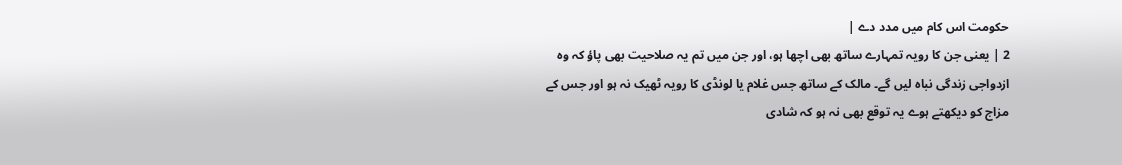حکومت اس کام میں مدد دے |
2 | یعنی جن کا رویہ تمہارے ساتھ بھی اچھا ہو، اور جن میں تم یہ صلاحیت بھی پاؤ کہ وہ ازدواجی زندگی نباہ لیں گے۔ مالک کے ساتھ جس غلام یا لونڈی کا رویہ ٹھیک نہ ہو اور جس کے مزاج کو دیکھتے ہوے یہ توقع بھی نہ ہو کہ شادی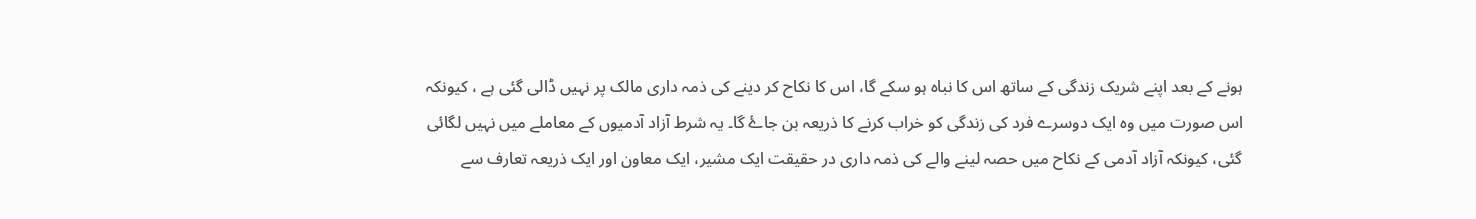ہونے کے بعد اپنے شریک زندگی کے ساتھ اس کا نباہ ہو سکے گا، اس کا نکاح کر دینے کی ذمہ داری مالک پر نہیں ڈالی گئی ہے ، کیونکہ اس صورت میں وہ ایک دوسرے فرد کی زندگی کو خراب کرنے کا ذریعہ بن جاۓ گا۔ یہ شرط آزاد آدمیوں کے معاملے میں نہیں لگائی گئی، کیونکہ آزاد آدمی کے نکاح میں حصہ لینے والے کی ذمہ داری در حقیقت ایک مشیر، ایک معاون اور ایک ذریعہ تعارف سے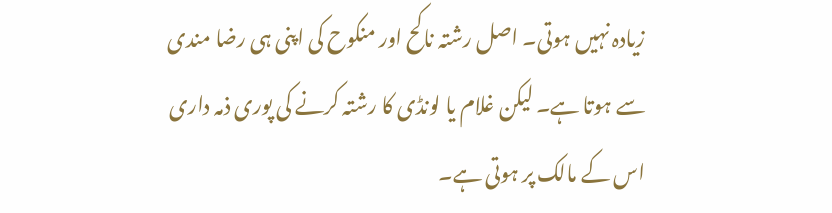زیادہ نہیں ہوتی۔ اصل رشتہ ناکح اور منکوح کی اپنی ہی رضا مندی سے ہوتا ہے۔ لیکن غلام یا لونڈی کا رشتہ کرنے کی پوری ذمہ داری اس کے مالک پر ہوتی ہے۔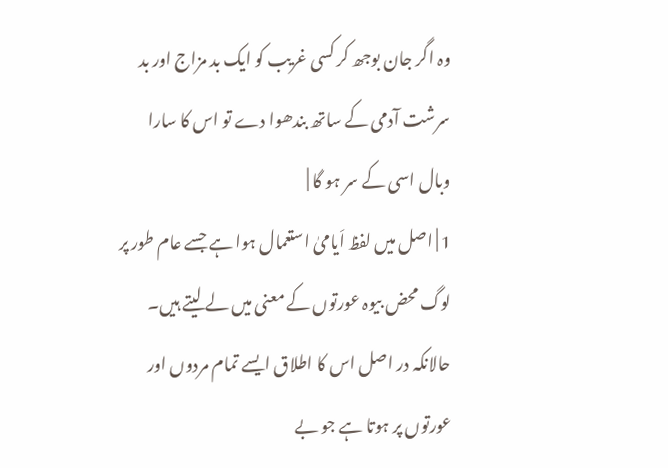وہ اگر جان بوجھ کر کسی غریب کو ایک بد مزاج اور بد سرشت آدمی کے ساتھ بندھوا دے تو اس کا سارا وبال اسی کے سر ہو گا |
1 | اصل میں لفظ اَیامیٰ استعمال ہوا ہے جسے عام طور پر لوگ محض بیوہ عورتوں کے معنی میں لے لیتے ہیں۔ حالانکہ در اصل اس کا اطلاق ایسے تمام مردوں اور عورتوں پر ہوتا ہے جو بے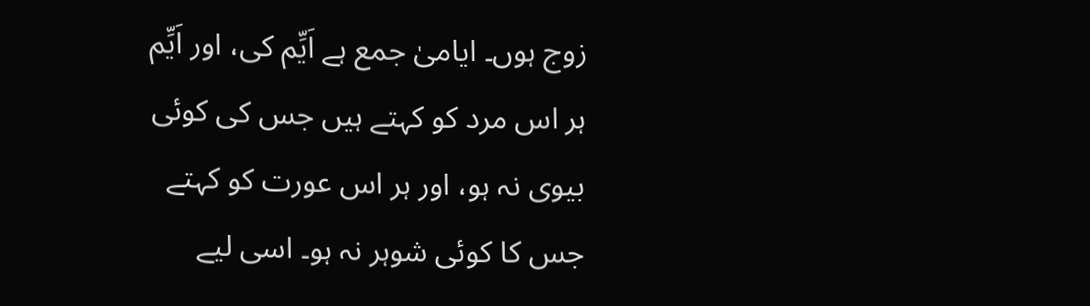زوج ہوں۔ ایامیٰ جمع ہے اَیِّم کی، اور اَیِّم ہر اس مرد کو کہتے ہیں جس کی کوئی بیوی نہ ہو، اور ہر اس عورت کو کہتے جس کا کوئی شوہر نہ ہو۔ اسی لیے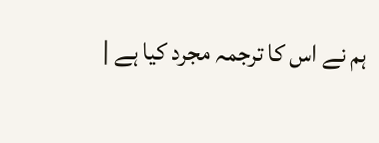ہم نے اس کا ترجمہ مجرد کیا ہے |